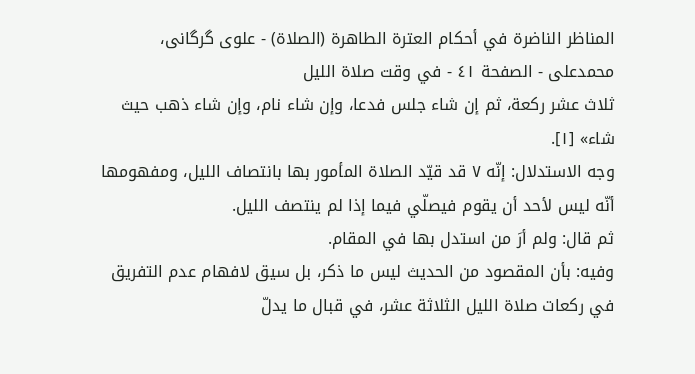المناظر الناضرة في أحکام العترة الطاهرة (الصلاة) - علوی گرگانی، محمدعلی - الصفحة ٤١ - في وقت صلاة الليل
ثلاث عشر ركعة، ثم إن شاء جلس فدعا، وإن شاء نام، وإن شاء ذهب حيث شاء» [١].
وجه الاستدلال: إنّه ٧ قد قيّد الصلاة المأمور بها بانتصاف الليل، ومفهومها أنّه ليس لأحد أن يقوم فيصلّي فيما إذا لم ينتصف الليل.
ثم قال: ولم أرَ من استدل بها في المقام.
وفيه: بأن المقصود من الحديث ليس ما ذكر، بل سيق لافهام عدم التفريق في ركعات صلاة الليل الثلاثة عشر، في قبال ما يدلّ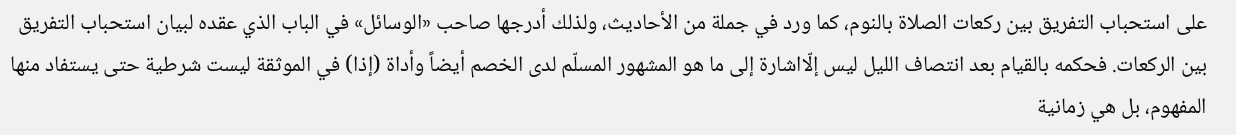على استحباب التفريق بين ركعات الصلاة بالنوم، كما ورد في جملة من الأحاديث، ولذلك أدرجها صاحب «الوسائل» في الباب الذي عقده لبيان استحباب التفريق بين الركعات. فحكمه بالقيام بعد انتصاف الليل ليس إلّااشارة إلى ما هو المشهور المسلّم لدى الخصم أيضاً وأداة (إذا) في الموثقة ليست شرطية حتى يستفاد منها المفهوم، بل هي زمانية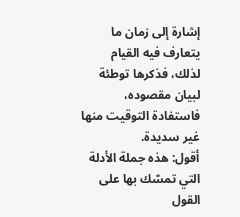إشارة إلى زمان ما يتعارف فيه القيام لذلك، فذكرها توطئة لبيان مقصوده، فاستفادة التوقيت منها غير سديدة.
أقول: هذه جملة الأدلة التي تمسّك بها على القول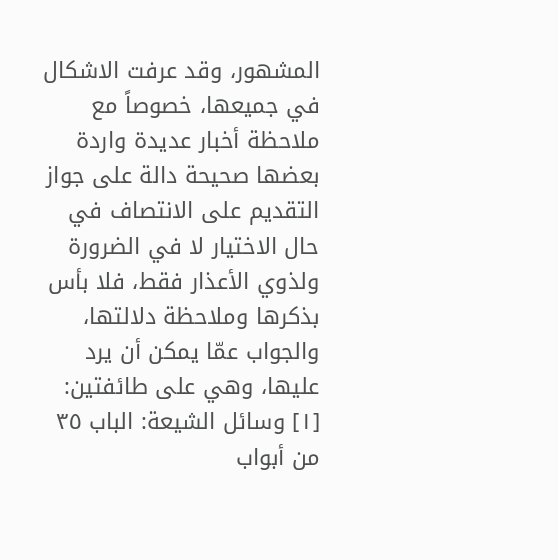المشهور، وقد عرفت الاشكال في جميعها، خصوصاً مع ملاحظة أخبار عديدة واردة بعضها صحيحة دالة على جواز التقديم على الانتصاف في حال الاختيار لا في الضرورة ولذوي الأعذار فقط، فلا بأس بذكرها وملاحظة دلالتها، والجواب عمّا يمكن أن يرد عليها، وهي على طائفتين:
[١] وسائل الشيعة: الباب ٣٥ من أبواب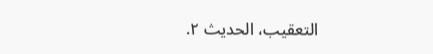التعقيب، الحديث ٢.